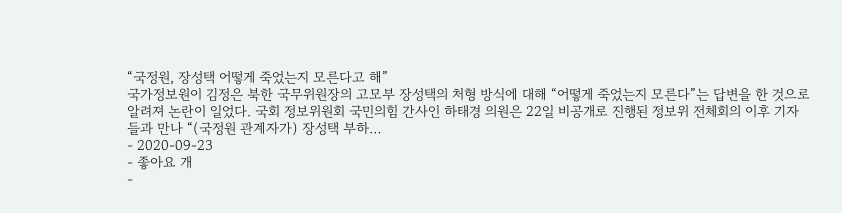“국정원, 장성택 어떻게 죽었는지 모른다고 해”
국가정보원이 김정은 북한 국무위원장의 고모부 장성택의 처형 방식에 대해 “어떻게 죽었는지 모른다”는 답변을 한 것으로 알려져 논란이 일었다. 국회 정보위원회 국민의힘 간사인 하태경 의원은 22일 비공개로 진행된 정보위 전체회의 이후 기자들과 만나 “(국정원 관계자가) 장성택 부하…
- 2020-09-23
- 좋아요 개
-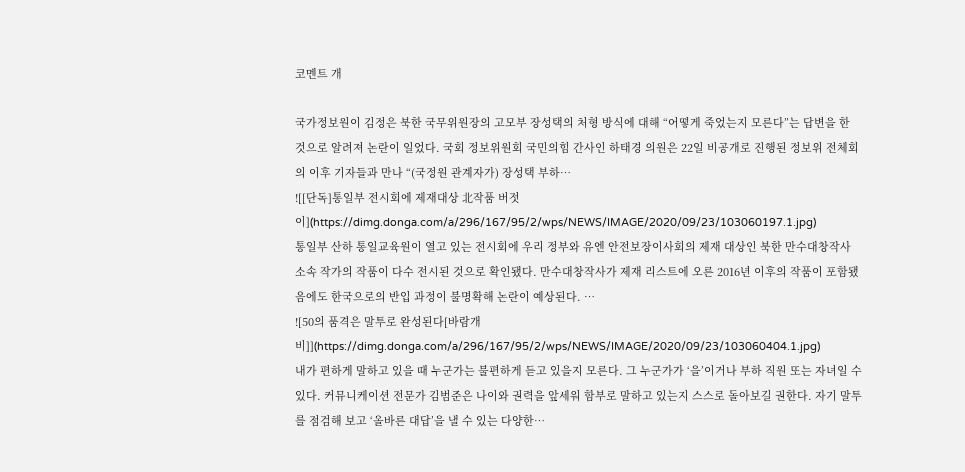코멘트 개

국가정보원이 김정은 북한 국무위원장의 고모부 장성택의 처형 방식에 대해 “어떻게 죽었는지 모른다”는 답변을 한 것으로 알려져 논란이 일었다. 국회 정보위원회 국민의힘 간사인 하태경 의원은 22일 비공개로 진행된 정보위 전체회의 이후 기자들과 만나 “(국정원 관계자가) 장성택 부하…
![[단독]통일부 전시회에 제재대상 北작품 버젓이](https://dimg.donga.com/a/296/167/95/2/wps/NEWS/IMAGE/2020/09/23/103060197.1.jpg)
통일부 산하 통일교육원이 열고 있는 전시회에 우리 정부와 유엔 안전보장이사회의 제재 대상인 북한 만수대창작사 소속 작가의 작품이 다수 전시된 것으로 확인됐다. 만수대창작사가 제재 리스트에 오른 2016년 이후의 작품이 포함됐음에도 한국으로의 반입 과정이 불명확해 논란이 예상된다. …
![50의 품격은 말투로 완성된다[바람개비]](https://dimg.donga.com/a/296/167/95/2/wps/NEWS/IMAGE/2020/09/23/103060404.1.jpg)
내가 편하게 말하고 있을 때 누군가는 불편하게 듣고 있을지 모른다. 그 누군가가 ‘을’이거나 부하 직원 또는 자녀일 수 있다. 커뮤니케이션 전문가 김범준은 나이와 권력을 앞세워 함부로 말하고 있는지 스스로 돌아보길 권한다. 자기 말투를 점검해 보고 ‘올바른 대답’을 낼 수 있는 다양한…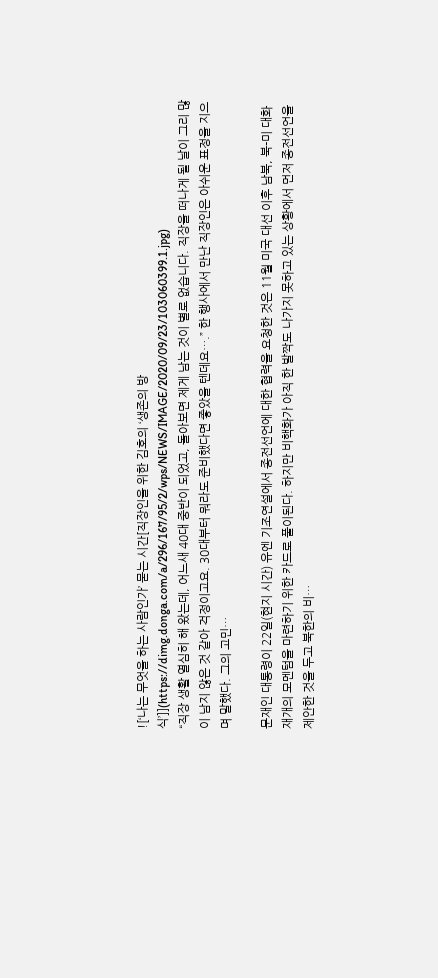![‘나는 무엇을 하는 사람인가’ 묻는 시간[직장인을 위한 김호의 ‘생존의 방식’]](https://dimg.donga.com/a/296/167/95/2/wps/NEWS/IMAGE/2020/09/23/103060399.1.jpg)
“직장 생활 열심히 해 왔는데, 어느새 40대 중반이 되었고, 돌아보면 제게 남는 것이 별로 없습니다. 직장을 떠나게 될 날이 그리 많이 남지 않은 것 같아 걱정이고요. 30대부터 뭐라도 준비했다면 좋았을 텐데요….” 한 행사에서 만난 직장인은 아쉬운 표정을 지으며 말했다. 그의 고민…

문재인 대통령이 22일(현지 시간) 유엔 기조연설에서 종전선언에 대한 협력을 요청한 것은 11월 미국 대선 이후 남북, 북-미 대화 재개의 모멘텀을 마련하기 위한 카드로 풀이된다. 하지만 비핵화가 아직 한 발짝도 나가지 못하고 있는 상황에서 먼저 종전선언을 제안한 것을 두고 북한의 비…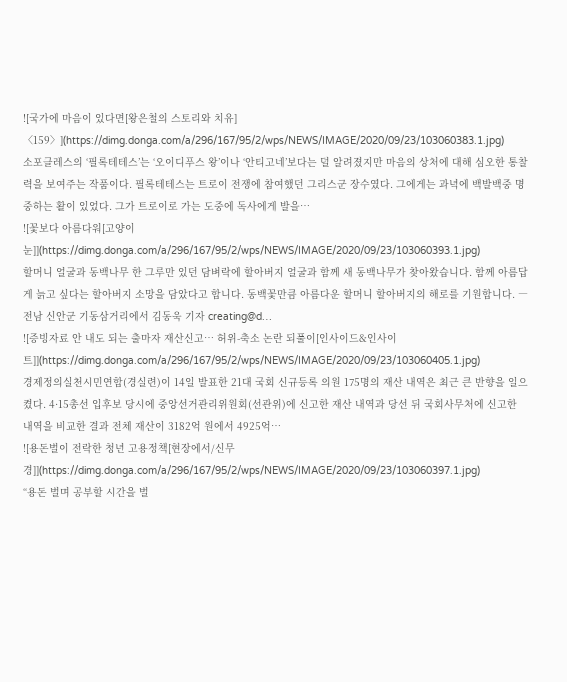![국가에 마음이 있다면[왕은철의 스토리와 치유]〈159〉](https://dimg.donga.com/a/296/167/95/2/wps/NEWS/IMAGE/2020/09/23/103060383.1.jpg)
소포클레스의 ‘필록테테스’는 ‘오이디푸스 왕’이나 ‘안티고네’보다는 덜 알려졌지만 마음의 상처에 대해 심오한 통찰력을 보여주는 작품이다. 필록테테스는 트로이 전쟁에 참여했던 그리스군 장수였다. 그에게는 과녁에 백발백중 명중하는 활이 있었다. 그가 트로이로 가는 도중에 독사에게 발을…
![꽃보다 아름다워[고양이 눈]](https://dimg.donga.com/a/296/167/95/2/wps/NEWS/IMAGE/2020/09/23/103060393.1.jpg)
할머니 얼굴과 동백나무 한 그루만 있던 담벼락에 할아버지 얼굴과 함께 새 동백나무가 찾아왔습니다. 함께 아름답게 늙고 싶다는 할아버지 소망을 담았다고 합니다. 동백꽃만큼 아름다운 할머니 할아버지의 해로를 기원합니다. ―전남 신안군 기동삼거리에서 김동욱 기자 creating@d…
![증빙자료 안 내도 되는 출마자 재산신고… 허위-축소 논란 되풀이[인사이드&인사이트]](https://dimg.donga.com/a/296/167/95/2/wps/NEWS/IMAGE/2020/09/23/103060405.1.jpg)
경제정의실천시민연합(경실련)이 14일 발표한 21대 국회 신규등록 의원 175명의 재산 내역은 최근 큰 반향을 일으켰다. 4·15총선 입후보 당시에 중앙선거관리위원회(선관위)에 신고한 재산 내역과 당선 뒤 국회사무처에 신고한 내역을 비교한 결과 전체 재산이 3182억 원에서 4925억…
![용돈벌이 전락한 청년 고용정책[현장에서/신무경]](https://dimg.donga.com/a/296/167/95/2/wps/NEWS/IMAGE/2020/09/23/103060397.1.jpg)
“용돈 벌며 공부할 시간을 벌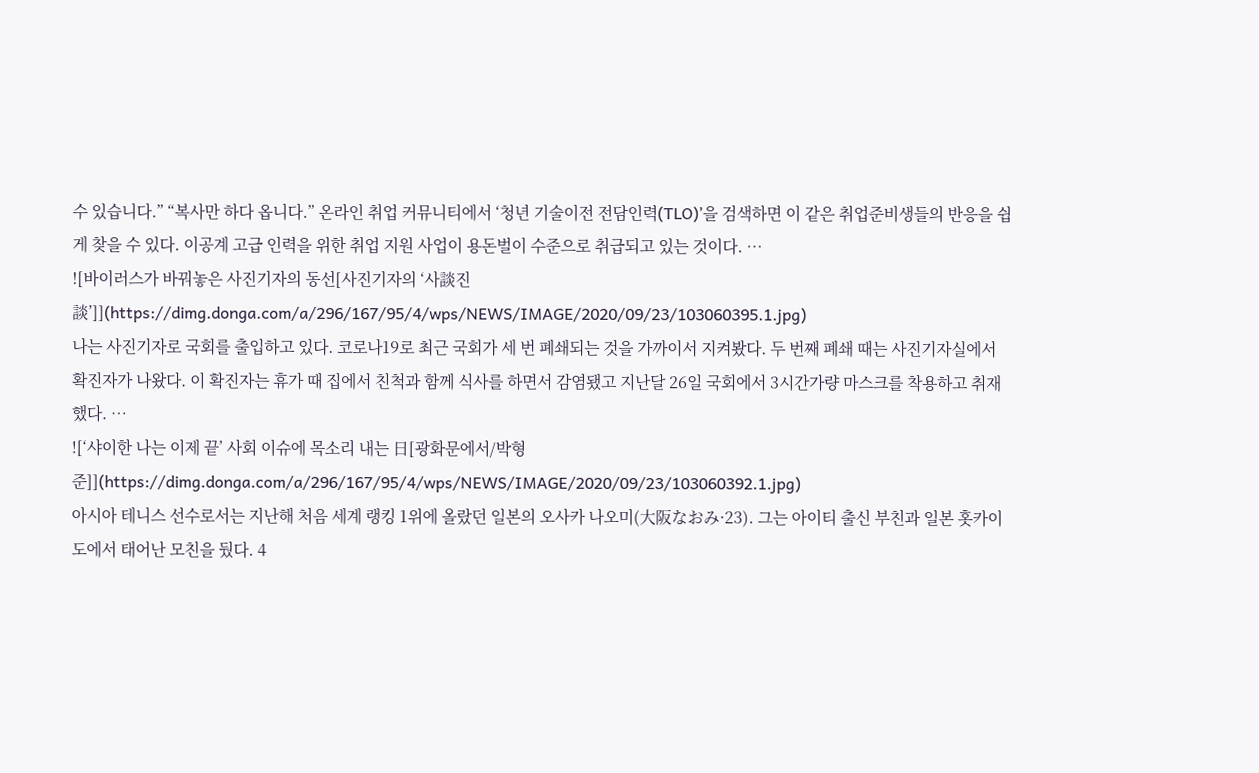수 있습니다.” “복사만 하다 옵니다.” 온라인 취업 커뮤니티에서 ‘청년 기술이전 전담인력(TLO)’을 검색하면 이 같은 취업준비생들의 반응을 쉽게 찾을 수 있다. 이공계 고급 인력을 위한 취업 지원 사업이 용돈벌이 수준으로 취급되고 있는 것이다. …
![바이러스가 바꿔놓은 사진기자의 동선[사진기자의 ‘사談진談’]](https://dimg.donga.com/a/296/167/95/4/wps/NEWS/IMAGE/2020/09/23/103060395.1.jpg)
나는 사진기자로 국회를 출입하고 있다. 코로나19로 최근 국회가 세 번 폐쇄되는 것을 가까이서 지켜봤다. 두 번째 폐쇄 때는 사진기자실에서 확진자가 나왔다. 이 확진자는 휴가 때 집에서 친척과 함께 식사를 하면서 감염됐고 지난달 26일 국회에서 3시간가량 마스크를 착용하고 취재했다. …
![‘샤이한 나는 이제 끝’ 사회 이슈에 목소리 내는 日[광화문에서/박형준]](https://dimg.donga.com/a/296/167/95/4/wps/NEWS/IMAGE/2020/09/23/103060392.1.jpg)
아시아 테니스 선수로서는 지난해 처음 세계 랭킹 1위에 올랐던 일본의 오사카 나오미(大阪なおみ·23). 그는 아이티 출신 부친과 일본 홋카이도에서 태어난 모친을 뒀다. 4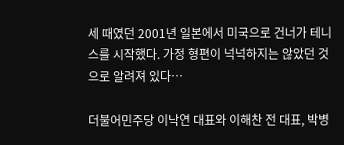세 때였던 2001년 일본에서 미국으로 건너가 테니스를 시작했다. 가정 형편이 넉넉하지는 않았던 것으로 알려져 있다…

더불어민주당 이낙연 대표와 이해찬 전 대표, 박병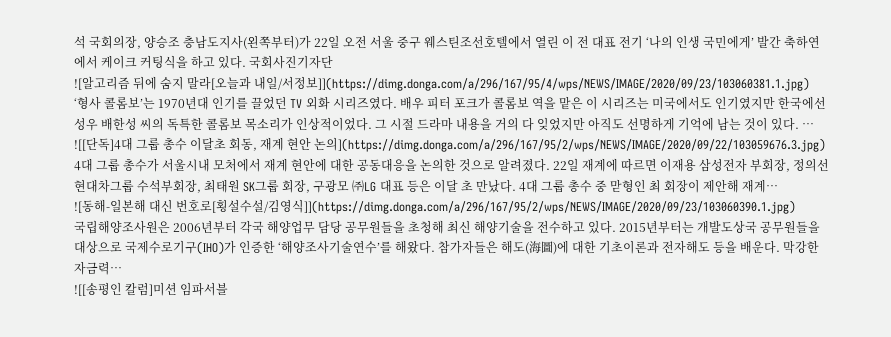석 국회의장, 양승조 충남도지사(왼쪽부터)가 22일 오전 서울 중구 웨스틴조선호텔에서 열린 이 전 대표 전기 ‘나의 인생 국민에게’ 발간 축하연에서 케이크 커팅식을 하고 있다. 국회사진기자단
![알고리즘 뒤에 숨지 말라[오늘과 내일/서정보]](https://dimg.donga.com/a/296/167/95/4/wps/NEWS/IMAGE/2020/09/23/103060381.1.jpg)
‘형사 콜롬보’는 1970년대 인기를 끌었던 TV 외화 시리즈였다. 배우 피터 포크가 콜롬보 역을 맡은 이 시리즈는 미국에서도 인기였지만 한국에선 성우 배한성 씨의 독특한 콜롬보 목소리가 인상적이었다. 그 시절 드라마 내용을 거의 다 잊었지만 아직도 선명하게 기억에 남는 것이 있다. …
![[단독]4대 그룹 총수 이달초 회동, 재계 현안 논의](https://dimg.donga.com/a/296/167/95/2/wps/NEWS/IMAGE/2020/09/22/103059676.3.jpg)
4대 그룹 총수가 서울시내 모처에서 재계 현안에 대한 공동대응을 논의한 것으로 알려졌다. 22일 재계에 따르면 이재용 삼성전자 부회장, 정의선 현대차그룹 수석부회장, 최태원 SK그룹 회장, 구광모 ㈜LG 대표 등은 이달 초 만났다. 4대 그룹 총수 중 맏형인 최 회장이 제안해 재계…
![동해-일본해 대신 번호로[횡설수설/김영식]](https://dimg.donga.com/a/296/167/95/2/wps/NEWS/IMAGE/2020/09/23/103060390.1.jpg)
국립해양조사원은 2006년부터 각국 해양업무 담당 공무원들을 초청해 최신 해양기술을 전수하고 있다. 2015년부터는 개발도상국 공무원들을 대상으로 국제수로기구(IHO)가 인증한 ‘해양조사기술연수’를 해왔다. 참가자들은 해도(海圖)에 대한 기초이론과 전자해도 등을 배운다. 막강한 자금력…
![[송평인 칼럼]미션 임파서블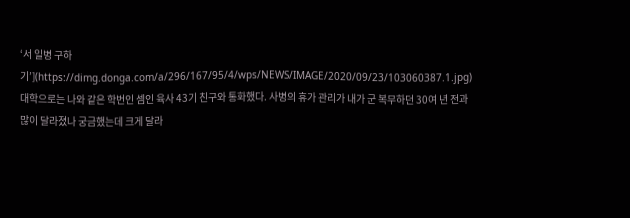‘서 일병 구하기’](https://dimg.donga.com/a/296/167/95/4/wps/NEWS/IMAGE/2020/09/23/103060387.1.jpg)
대학으로는 나와 같은 학번인 셈인 육사 43기 친구와 통화했다. 사병의 휴가 관리가 내가 군 복무하던 30여 년 전과 많이 달라졌나 궁금했는데 크게 달라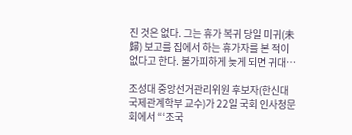진 것은 없다. 그는 휴가 복귀 당일 미귀(未歸) 보고를 집에서 하는 휴가자를 본 적이 없다고 한다. 불가피하게 늦게 되면 귀대…

조성대 중앙선거관리위원 후보자(한신대 국제관계학부 교수)가 22일 국회 인사청문회에서 “‘조국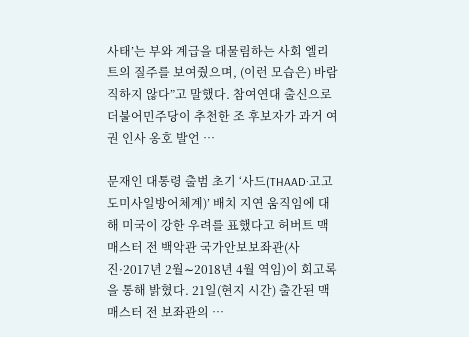사태’는 부와 계급을 대물림하는 사회 엘리트의 질주를 보여줬으며, (이런 모습은) 바람직하지 않다”고 말했다. 참여연대 출신으로 더불어민주당이 추천한 조 후보자가 과거 여권 인사 옹호 발언 …

문재인 대통령 출범 초기 ‘사드(THAAD·고고도미사일방어체계)’ 배치 지연 움직임에 대해 미국이 강한 우려를 표했다고 허버트 맥매스터 전 백악관 국가안보보좌관(사진·2017년 2월∼2018년 4월 역임)이 회고록을 통해 밝혔다. 21일(현지 시간) 출간된 맥매스터 전 보좌관의 …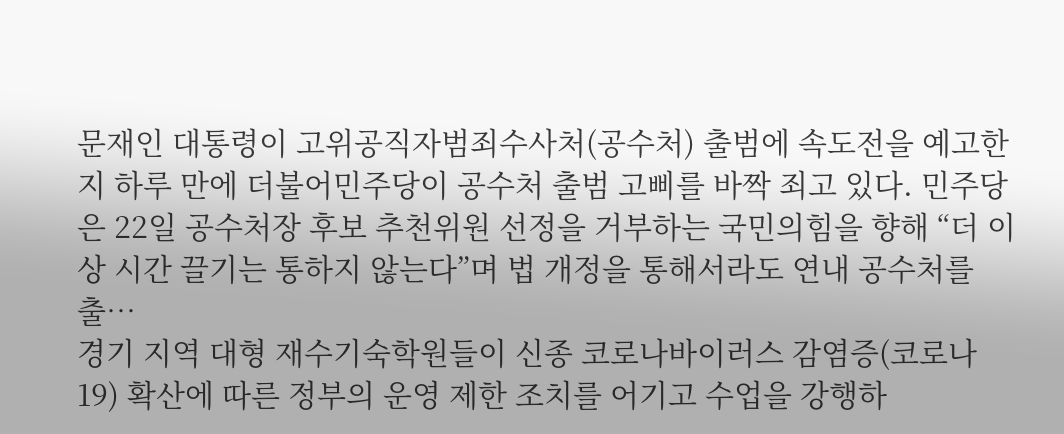문재인 대통령이 고위공직자범죄수사처(공수처) 출범에 속도전을 예고한 지 하루 만에 더불어민주당이 공수처 출범 고삐를 바짝 죄고 있다. 민주당은 22일 공수처장 후보 추천위원 선정을 거부하는 국민의힘을 향해 “더 이상 시간 끌기는 통하지 않는다”며 법 개정을 통해서라도 연내 공수처를 출…
경기 지역 대형 재수기숙학원들이 신종 코로나바이러스 감염증(코로나19) 확산에 따른 정부의 운영 제한 조치를 어기고 수업을 강행하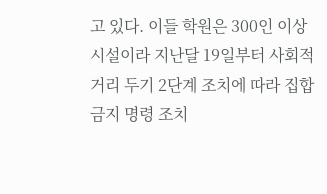고 있다. 이들 학원은 300인 이상 시설이라 지난달 19일부터 사회적 거리 두기 2단계 조치에 따라 집합금지 명령 조치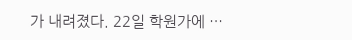가 내려졌다. 22일 학원가에 …